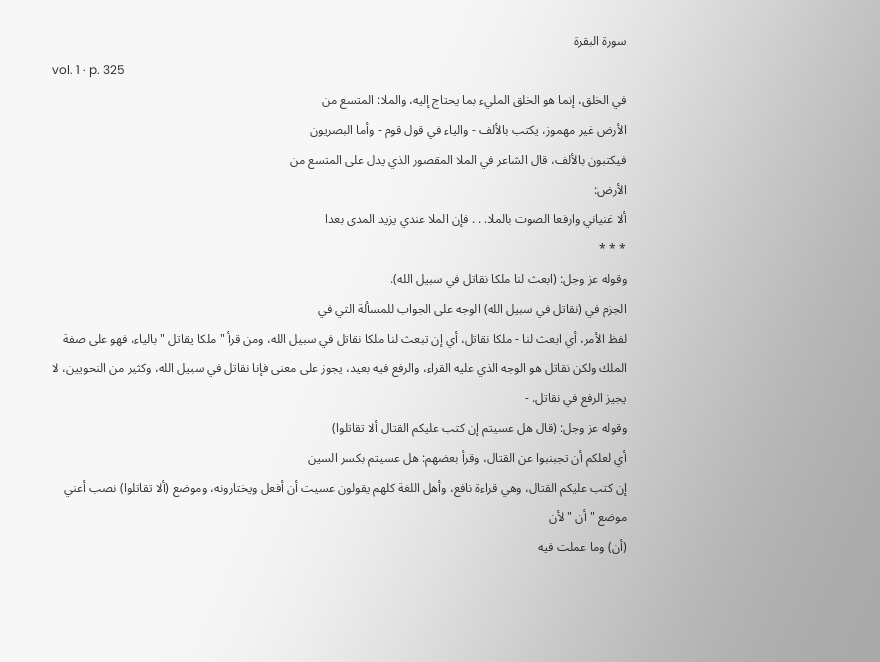سورة البقرة
vol. 1 · p. 325
في الخلق، إنما هو الخلق المليء بما يحتاج إليه، والملا: المتسع من
الأرض غير مهموز، يكتب بالألف - والياء في قول قوم - وأما البصريون
فيكتبون بالألف، قال الشاعر في الملا المقصور الذي يدل على المتسع من
الأرض:
ألا غنياني وارفعا الصوت بالملا. . . فإن الملا عندي يزيد المدى بعدا
* * *
وقوله عز وجل: (ابعث لنا ملكا نقاتل في سبيل الله).
الجزم في (نقاتل في سبيل الله) الوجه على الجواب للمسألة التي في
لفظ الأمر، أي ابعث لنا - ملكا نقاتل، أي إن تبعث لنا ملكا نقاتل في سبيل الله، ومن قرأ " ملكا يقاتل " بالياء، فهو على صفة الملك ولكن نقاتل هو الوجه الذي عليه القراء، والرفع فيه بعيد، يجوز على معنى فإنا نقاتل في سبيل الله، وكثير من النحويين، لا يجيز الرفع في نقاتل. -
وقوله عز وجل: (قال هل عسيتم إن كتب عليكم القتال ألا تقاتلوا)
أي لعلكم أن تجبنبوا عن القتال، وقرأ بعضهم: هل عسيتم بكسر السين
إن كتب عليكم القتال، وهي قراءة نافع، وأهل اللغة كلهم يقولون عسيت أن أفعل ويختارونه، وموضع (ألا تقاتلوا) نصب أعني موضع " أن " لأن
(أن) وما عملت فيه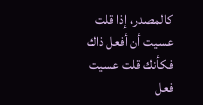كالمصدر، إذا قلت عسيت أن أفعل ذاك فكأنك قلت عسيت فعل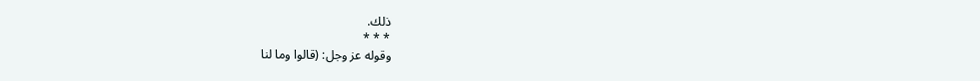ذلك.
* * *
وقوله عز وجل: (قالوا وما لنا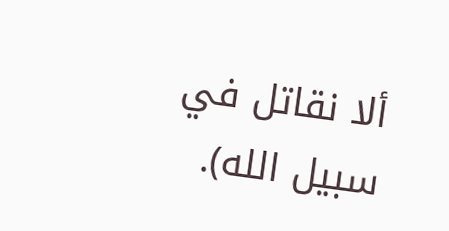ألا نقاتل في سبيل الله).